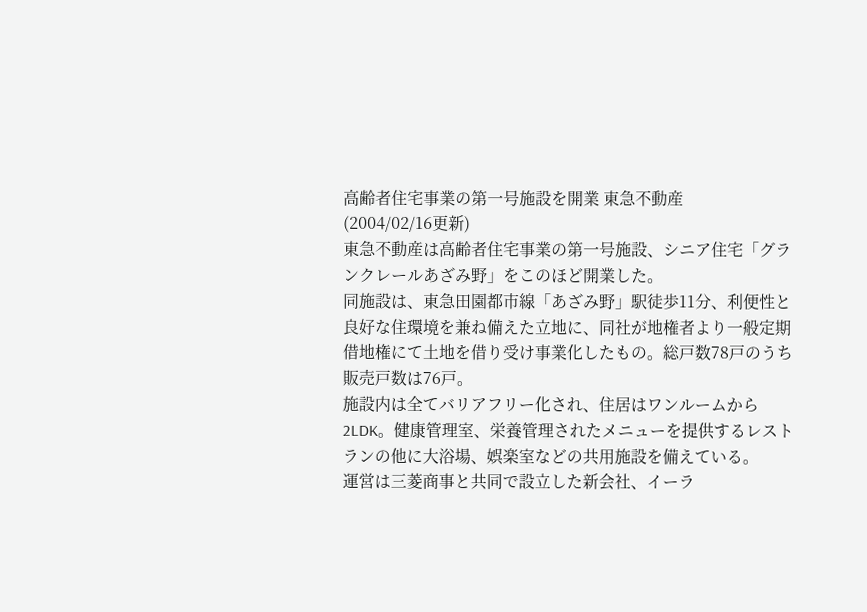高齢者住宅事業の第一号施設を開業 東急不動産
(2004/02/16更新)
東急不動産は高齢者住宅事業の第一号施設、シニア住宅「グランクレールあざみ野」をこのほど開業した。
同施設は、東急田園都市線「あざみ野」駅徒歩11分、利便性と良好な住環境を兼ね備えた立地に、同社が地権者より一般定期借地権にて土地を借り受け事業化したもの。総戸数78戸のうち販売戸数は76戸。
施設内は全てバリアフリー化され、住居はワンルームから2LDK。健康管理室、栄養管理されたメニューを提供するレストランの他に大浴場、娯楽室などの共用施設を備えている。
運営は三菱商事と共同で設立した新会社、イーラ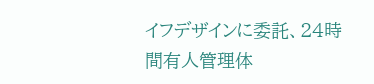イフデザインに委託、24時間有人管理体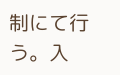制にて行う。入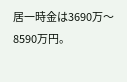居一時金は3690万〜8590万円。